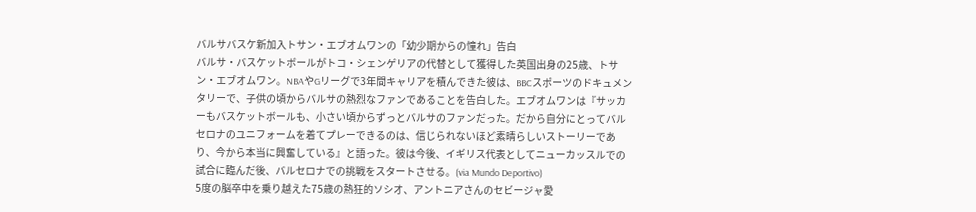バルサバスケ新加入トサン・エブオムワンの「幼少期からの憧れ」告白
バルサ・バスケットボールがトコ・シェンゲリアの代替として獲得した英国出身の25歳、トサン・エブオムワン。NBAやGリーグで3年間キャリアを積んできた彼は、BBCスポーツのドキュメンタリーで、子供の頃からバルサの熱烈なファンであることを告白した。エブオムワンは『サッカーもバスケットボールも、小さい頃からずっとバルサのファンだった。だから自分にとってバルセロナのユニフォームを着てプレーできるのは、信じられないほど素晴らしいストーリーであり、今から本当に興奮している』と語った。彼は今後、イギリス代表としてニューカッスルでの試合に臨んだ後、バルセロナでの挑戦をスタートさせる。(via Mundo Deportivo)
5度の脳卒中を乗り越えた75歳の熱狂的ソシオ、アントニアさんのセビージャ愛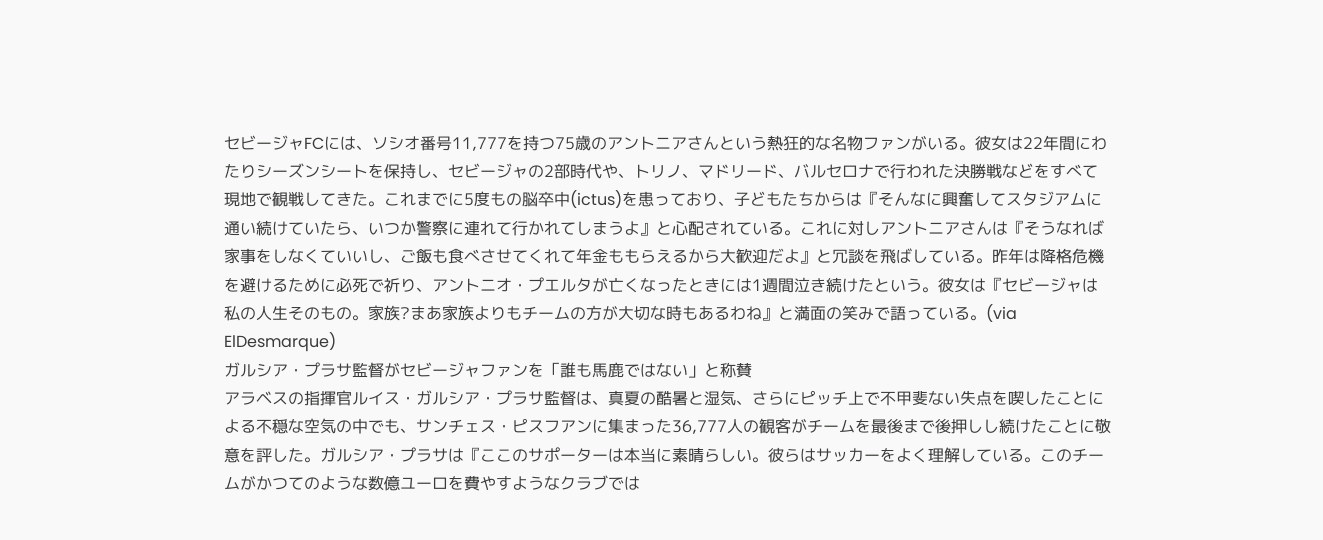セビージャFCには、ソシオ番号11,777を持つ75歳のアントニアさんという熱狂的な名物ファンがいる。彼女は22年間にわたりシーズンシートを保持し、セビージャの2部時代や、トリノ、マドリード、バルセロナで行われた決勝戦などをすべて現地で観戦してきた。これまでに5度もの脳卒中(ictus)を患っており、子どもたちからは『そんなに興奮してスタジアムに通い続けていたら、いつか警察に連れて行かれてしまうよ』と心配されている。これに対しアントニアさんは『そうなれば家事をしなくていいし、ご飯も食べさせてくれて年金ももらえるから大歓迎だよ』と冗談を飛ばしている。昨年は降格危機を避けるために必死で祈り、アントニオ・プエルタが亡くなったときには1週間泣き続けたという。彼女は『セビージャは私の人生そのもの。家族?まあ家族よりもチームの方が大切な時もあるわね』と満面の笑みで語っている。(via ElDesmarque)
ガルシア・プラサ監督がセビージャファンを「誰も馬鹿ではない」と称賛
アラベスの指揮官ルイス・ガルシア・プラサ監督は、真夏の酷暑と湿気、さらにピッチ上で不甲斐ない失点を喫したことによる不穏な空気の中でも、サンチェス・ピスフアンに集まった36,777人の観客がチームを最後まで後押しし続けたことに敬意を評した。ガルシア・プラサは『ここのサポーターは本当に素晴らしい。彼らはサッカーをよく理解している。このチームがかつてのような数億ユーロを費やすようなクラブでは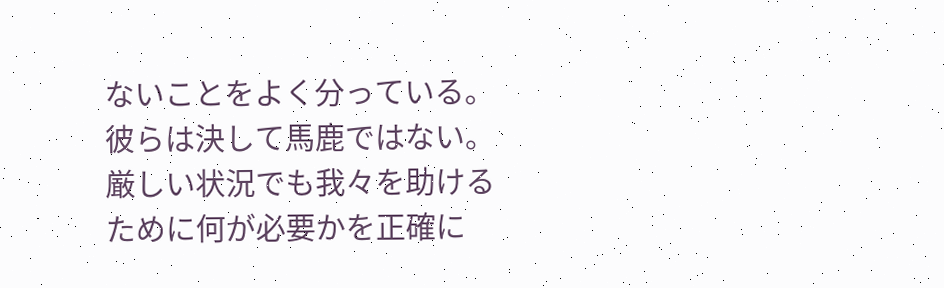ないことをよく分っている。彼らは決して馬鹿ではない。厳しい状況でも我々を助けるために何が必要かを正確に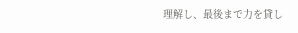理解し、最後まで力を貸し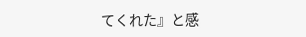てくれた』と感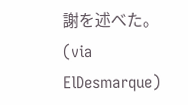謝を述べた。(via ElDesmarque)